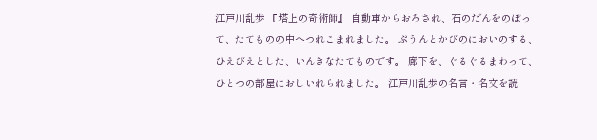江戸川乱歩 『塔上の奇術師』 自動車からおろされ、石のだんをのぼって、たてものの中へつれこまれました。 ぷうんとかびのにおいのする、ひえびえとした、いんきなたてものです。 廊下を、ぐるぐるまわって、ひとつの部屋におしいれられました。 江戸川乱歩の名言・名文を読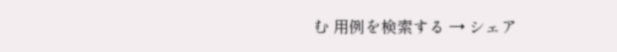む 用例を検索する → シェア